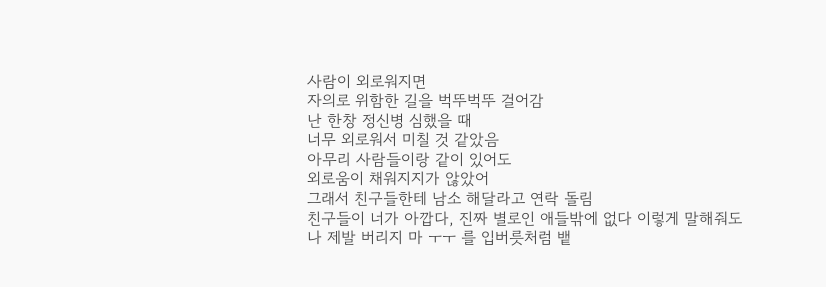사람이 외로워지면
자의로 위함한 길을 벅뚜벅뚜 걸어감
난 한창 정신병 심했을 때
너무 외로워서 미칠 것 같았음
아무리 사람들이랑 같이 있어도
외로움이 채워지지가 않았어
그래서 친구들한테 남소 해달라고 연락 돌림
친구들이 너가 아깝다, 진짜 별로인 애들밖에 없다 이렇게 말해줘도
나 제발 버리지 마 ㅜㅜ 를 입버릇처럼 뱉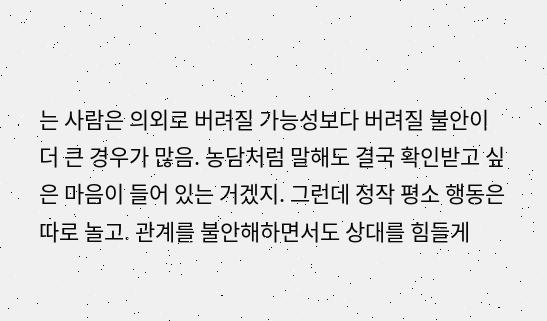는 사람은 의외로 버려질 가능성보다 버려질 불안이 더 큰 경우가 많음. 농담처럼 말해도 결국 확인받고 싶은 마음이 들어 있는 거겠지. 그런데 정작 평소 행동은 따로 놀고. 관계를 불안해하면서도 상대를 힘들게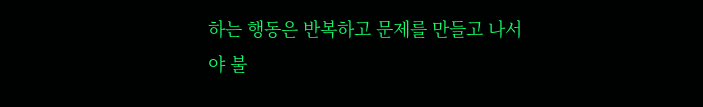하는 행동은 반복하고 문제를 만들고 나서야 불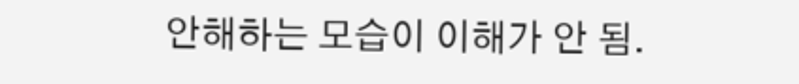안해하는 모습이 이해가 안 됨.